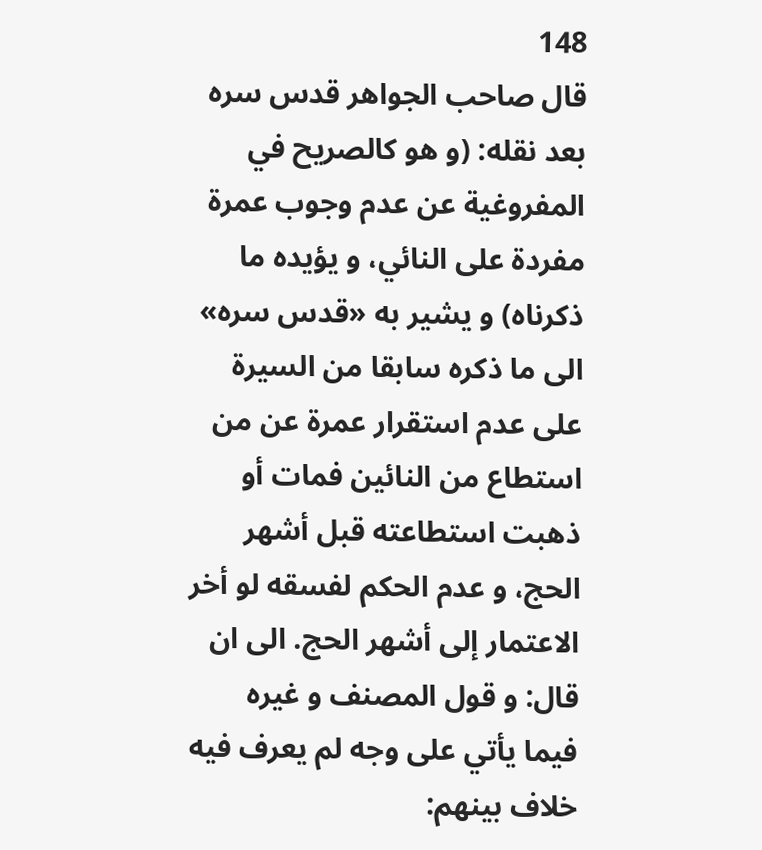148
قال صاحب الجواهر قدس سره بعد نقله: (و هو كالصريح في المفروغية عن عدم وجوب عمرة مفردة على النائي، و يؤيده ما ذكرناه) و يشير به «قدس سره» الى ما ذكره سابقا من السيرة على عدم استقرار عمرة عن من استطاع من النائين فمات أو ذهبت استطاعته قبل أشهر الحج، و عدم الحكم لفسقه لو أخر الاعتمار إلى أشهر الحج. الى ان قال: و قول المصنف و غيره فيما يأتي على وجه لم يعرف فيه خلاف بينهم: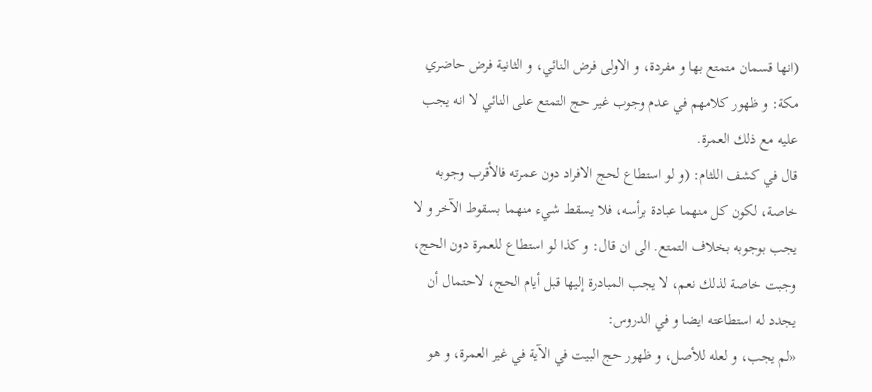(انها قسمان متمتع بها و مفردة، و الاولى فرض النائي، و الثانية فرض حاضري مكة: و ظهور كلامهم في عدم وجوب غير حج التمتع على النائي لا انه يجب عليه مع ذلك العمرة.
قال في كشف اللثام: (و لو استطاع لحج الافراد دون عمرته فالأقرب وجوبه خاصة، لكون كل منهما عبادة برأسه، فلا يسقط شيء منهما بسقوط الآخر و لا يجب بوجوبه بخلاف التمتع. الى ان قال: و كذا لو استطاع للعمرة دون الحج، وجبت خاصة لذلك نعم، لا يجب المبادرة إليها قبل أيام الحج، لاحتمال أن يجدد له استطاعته ايضا و في الدروس:
«لم يجب، و لعله للأصل، و ظهور حج البيت في الآية في غير العمرة، و هو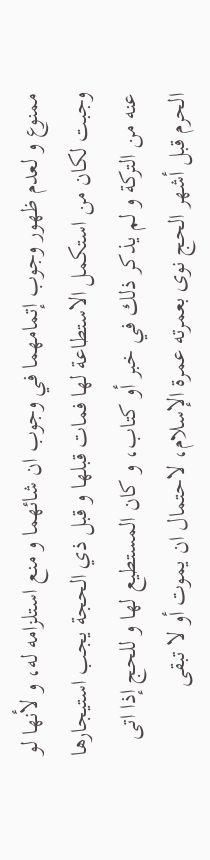ممنوع و لعدم ظهور وجوب إتمامهما في وجوب ان شائهما و منع استلزامه له، و لأنها لو وجبت لكان من استكمل الاستطاعة لها فمات قبلها و قبل ذي الحجة يجب استيجارها عنه من التركة و لم يذكر ذلك في خبر أو كتاب، و كان المستطيع لها و للحج إذا اتى الحرم قبل أشهر الحج نوى بعمرته عمرة الإسلام، لاحتمال ان يموت أو لا تبقى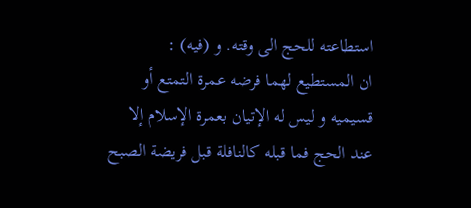استطاعته للحج الى وقته. و (فيه) :
ان المستطيع لهما فرضه عمرة التمتع أو قسيميه و ليس له الإتيان بعمرة الإسلام إلا عند الحج فما قبله كالنافلة قبل فريضة الصبح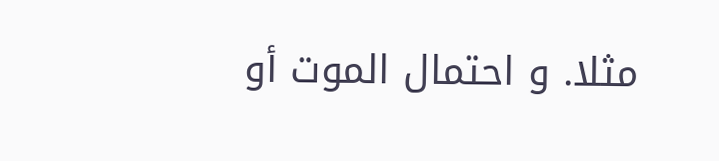مثلا. و احتمال الموت أو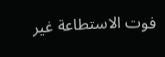فوت الاستطاعة غير